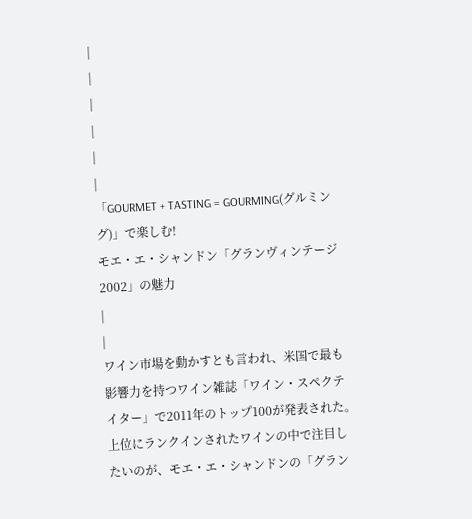|
|
|
|
|
|
「GOURMET + TASTING = GOURMING(グルミング)」で楽しむ!
モエ・エ・シャンドン「グランヴィンテージ2002」の魅力
|
|
ワイン市場を動かすとも言われ、米国で最も影響力を持つワイン雑誌「ワイン・スペクテイター」で2011年のトップ100が発表された。上位にランクインされたワインの中で注目したいのが、モエ・エ・シャンドンの「グラン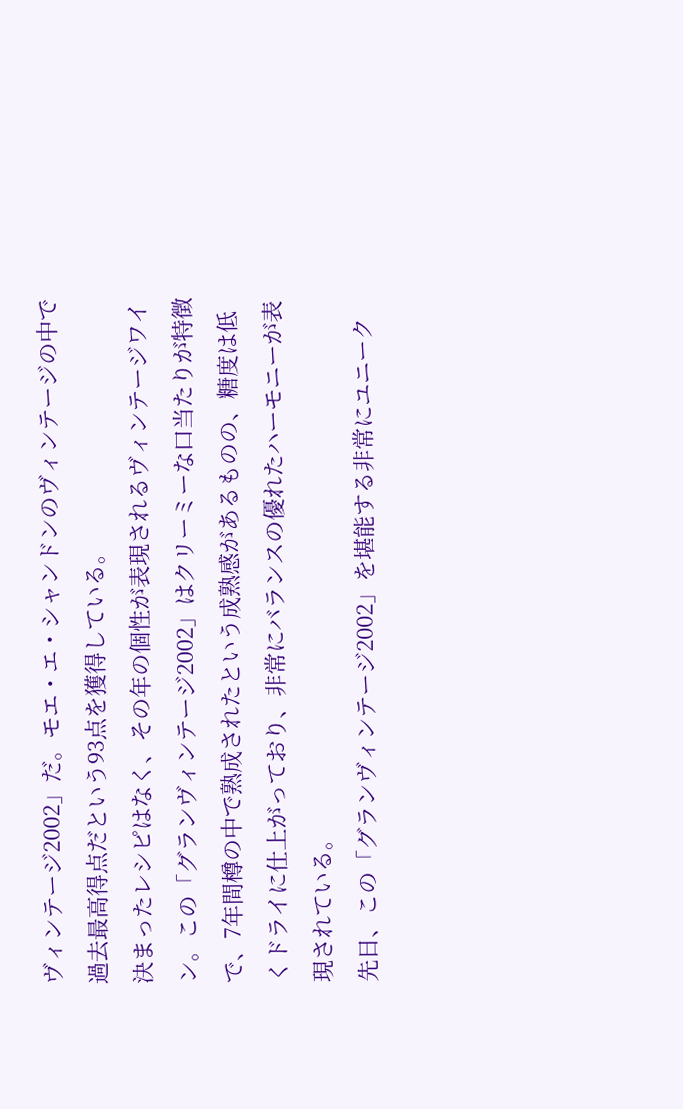ヴィンテージ2002」だ。モエ・エ・シャンドンのヴィンテージの中で過去最高得点だという93点を獲得している。
決まったレシピはなく、その年の個性が表現されるヴィンテージワイン。この「グランヴィンテージ2002」はクリーミーな口当たりが特徴で、7年間樽の中で熟成されたという成熟感があるものの、糖度は低くドライに仕上がっており、非常にバランスの優れたハーモニーが表現されている。
先日、この「グランヴィンテージ2002」を堪能する非常にユニーク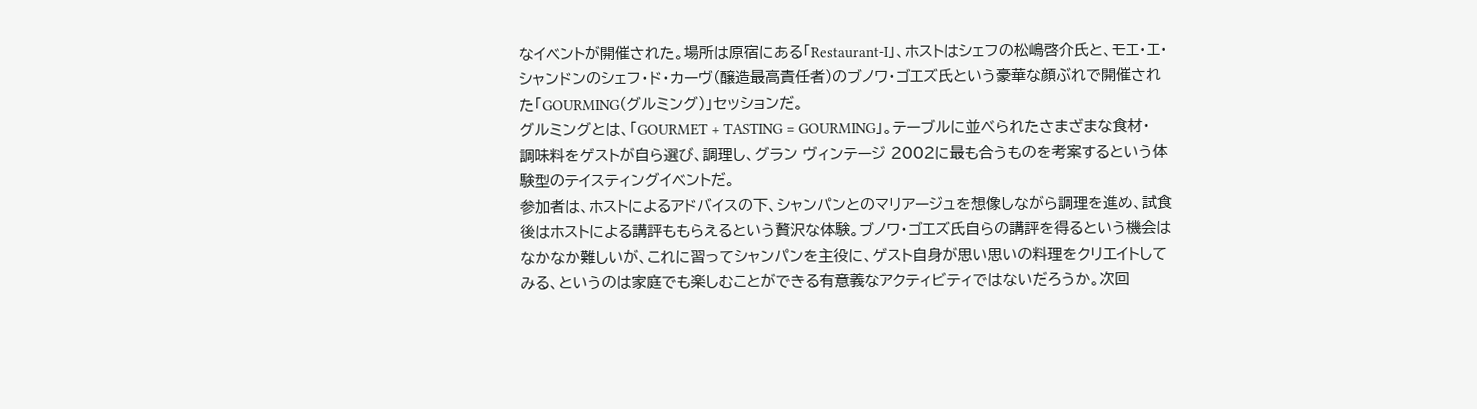なイベントが開催された。場所は原宿にある「Restaurant-I」、ホストはシェフの松嶋啓介氏と、モエ・エ・シャンドンのシェフ・ド・カーヴ(醸造最高責任者)のブノワ・ゴエズ氏という豪華な顔ぶれで開催された「GOURMING(グルミング)」セッションだ。
グルミングとは、「GOURMET + TASTING = GOURMING」。テーブルに並べられたさまざまな食材・調味料をゲストが自ら選び、調理し、グラン ヴィンテージ 2002に最も合うものを考案するという体験型のテイスティングイベントだ。
参加者は、ホストによるアドバイスの下、シャンパンとのマリアージュを想像しながら調理を進め、試食後はホストによる講評ももらえるという贅沢な体験。ブノワ・ゴエズ氏自らの講評を得るという機会はなかなか難しいが、これに習ってシャンパンを主役に、ゲスト自身が思い思いの料理をクリエイトしてみる、というのは家庭でも楽しむことができる有意義なアクティビティではないだろうか。次回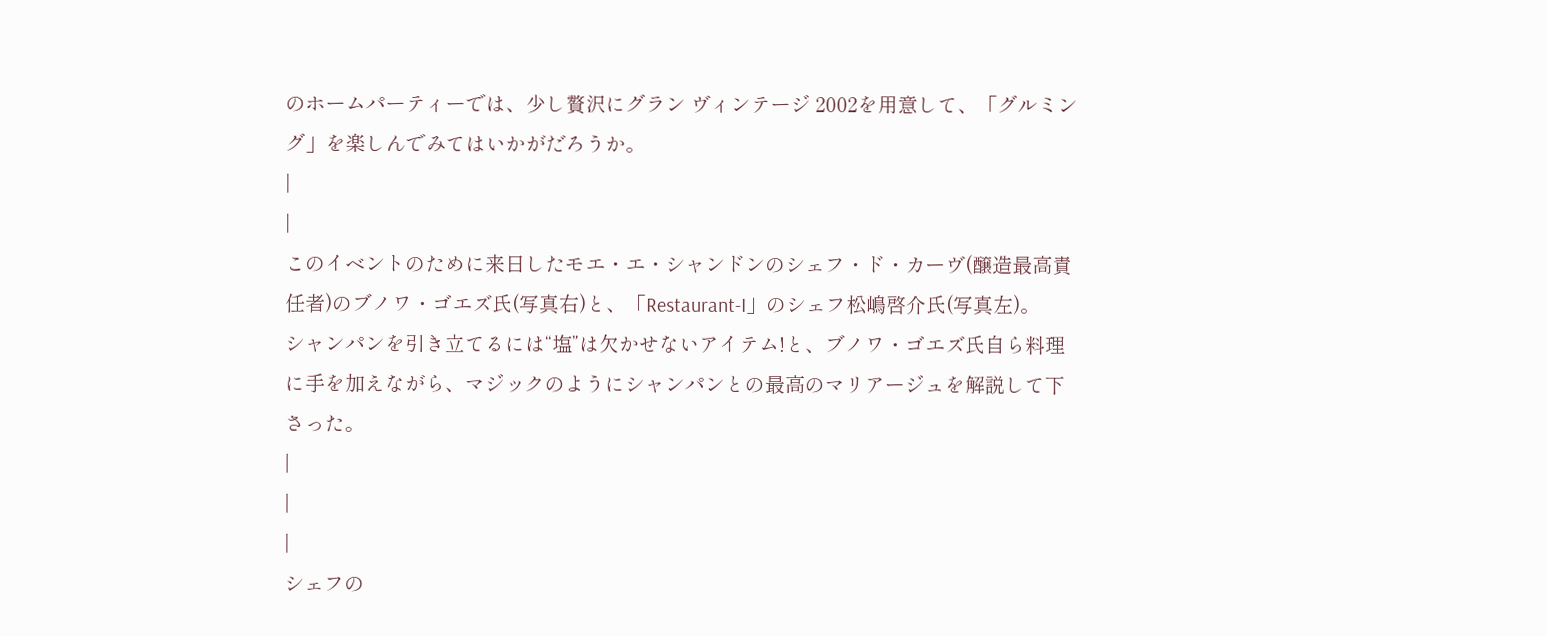のホームパーティーでは、少し贅沢にグラン ヴィンテージ 2002を用意して、「グルミング」を楽しんでみてはいかがだろうか。
|
|
このイベントのために来日したモエ・エ・シャンドンのシェフ・ド・カーヴ(醸造最高責任者)のブノワ・ゴエズ氏(写真右)と、「Restaurant-I」のシェフ松嶋啓介氏(写真左)。
シャンパンを引き立てるには“塩”は欠かせないアイテム!と、ブノワ・ゴエズ氏自ら料理に手を加えながら、マジックのようにシャンパンとの最高のマリアージュを解説して下さった。
|
|
|
シェフの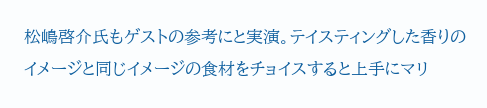松嶋啓介氏もゲストの参考にと実演。テイスティングした香りのイメージと同じイメージの食材をチョイスすると上手にマリ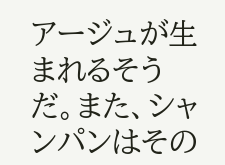アージュが生まれるそうだ。また、シャンパンはその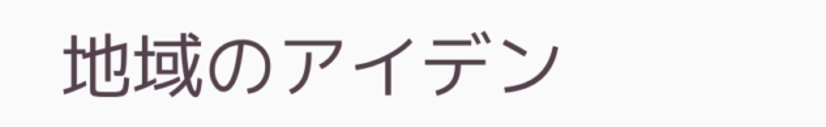地域のアイデン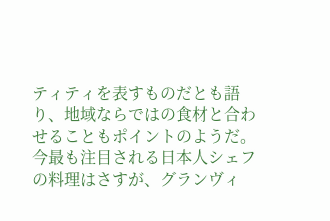ティティを表すものだとも語り、地域ならではの食材と合わせることもポイントのようだ。
今最も注目される日本人シェフの料理はさすが、グランヴィ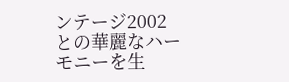ンテージ2002との華麗なハーモニーを生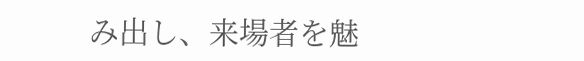み出し、来場者を魅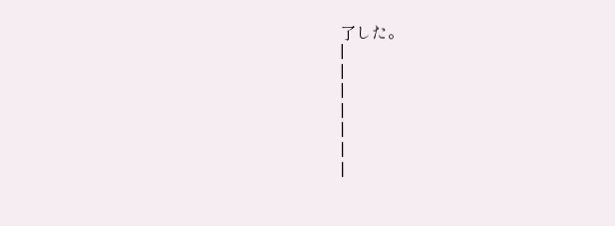了した。
|
|
|
|
|
|
|